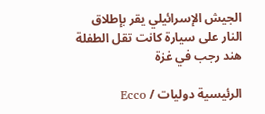الجيش الإسرائيلي يقر بإطلاق النار على سيارة كانت تقل الطفلة هند رجب في غزة

الرئيسية دوليات / Ecco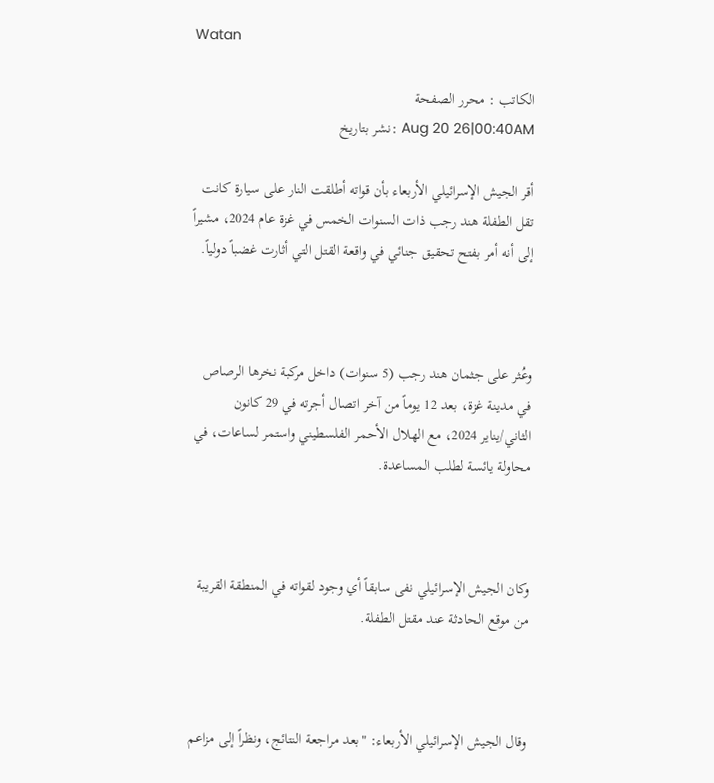Watan

الكاتب : محرر الصفحة
Aug 20 26|00:40AM :نشر بتاريخ

أقر الجيش الإسرائيلي الأربعاء بأن قواته أطلقت النار على سيارة كانت تقل الطفلة هند رجب ذات السنوات الخمس في غزة عام 2024، مشيراً إلى أنه أمر بفتح تحقيق جنائي في واقعة القتل التي أثارت غضباً دولياً.



وعُثر على جثمان هند رجب (5 سنوات) داخل مركبة نخرها الرصاص في مدينة غزة، بعد 12 يوماً من آخر اتصال أجرته في 29 كانون الثاني/يناير 2024، مع الهلال الأحمر الفلسطيني واستمر لساعات، في محاولة يائسة لطلب المساعدة.



وكان الجيش الإسرائيلي نفى سابقاً أي وجود لقواته في المنطقة القريبة من موقع الحادثة عند مقتل الطفلة.



وقال الجيش الإسرائيلي الأربعاء: "بعد مراجعة النتائج، ونظراً إلى مزاعم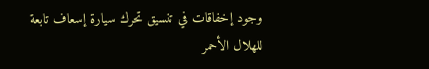وجود إخفاقات في تنسيق تحرك سيارة إسعاف تابعة للهلال الأحمر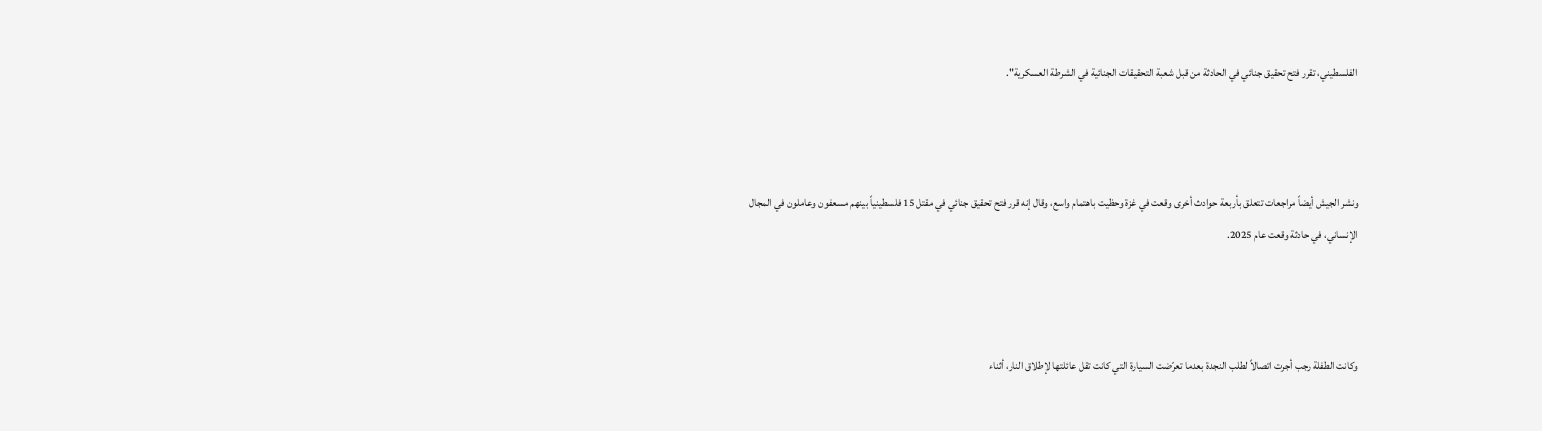الفلسطيني، تقرر فتح تحقيق جنائي في الحادثة من قبل شعبة التحقيقات الجنائية في الشرطة العسكرية".



ونشر الجيش أيضاً مراجعات تتعلق بأربعة حوادث أخرى وقعت في غزة وحظيت باهتمام واسع، وقال إنه قرر فتح تحقيق جنائي في مقتل 15 فلسطينياً بينهم مسعفون وعاملون في المجال الإنساني، في حادثة وقعت عام 2025.



وكانت الطفلة رجب أجرت اتصالاً لطلب النجدة بعدما تعرّضت السيارة التي كانت تقل عائلتها لإطلاق النار، أثناء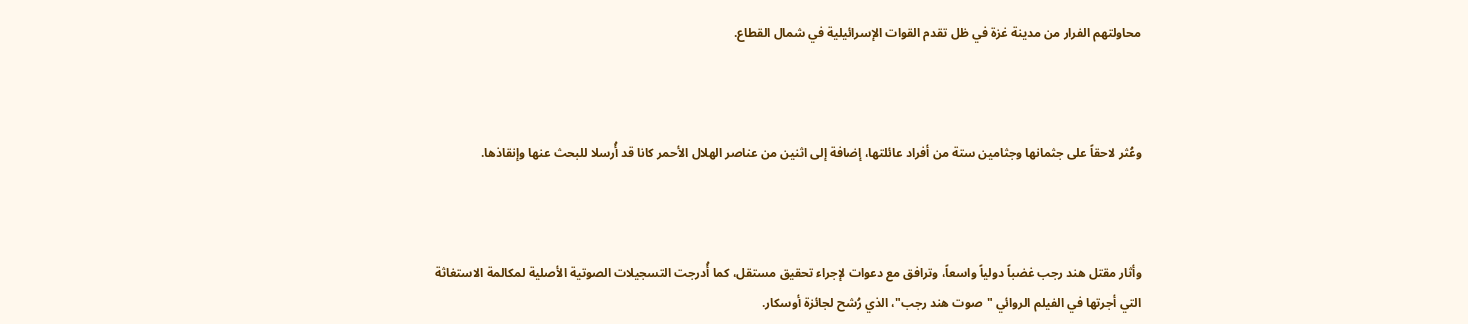محاولتهم الفرار من مدينة غزة في ظل تقدم القوات الإسرائيلية في شمال القطاع.



وعُثر لاحقاً على جثمانها وجثامين ستة من أفراد عائلتها، إضافة إلى اثنين من عناصر الهلال الأحمر كانا قد أُرسلا للبحث عنها وإنقاذها.



وأثار مقتل هند رجب غضباً دولياً واسعاً، وترافق مع دعوات لإجراء تحقيق مستقل، كما أُدرجت التسجيلات الصوتية الأصلية لمكالمة الاستغاثة التي أجرتها في الفيلم الروائي "صوت هند رجب"، الذي رُشح لجائزة أوسكار.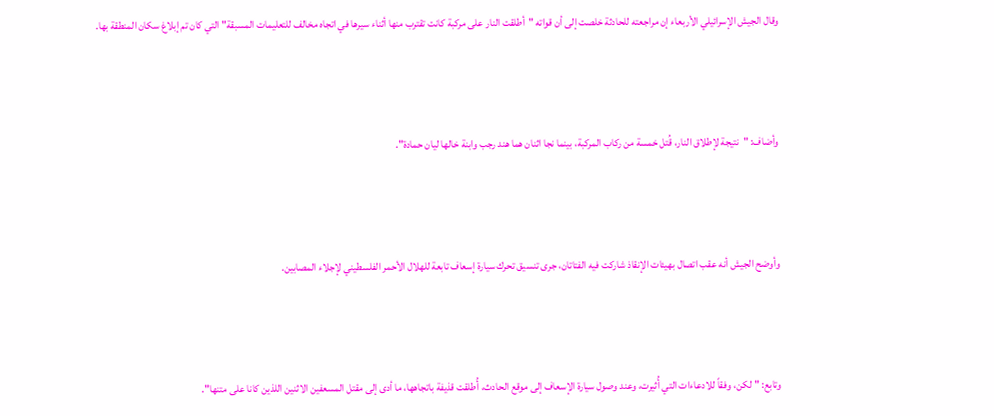وقال الجيش الإسرائيلي الأربعاء إن مراجعته للحادثة خلصت إلى أن قواته "أطلقت النار على مركبة كانت تقترب منها أثناء سيرها في اتجاه مخالف للتعليمات المسبقة" التي كان تم إبلاغ سكان المنطقة بها.



وأضاف: "نتيجة لإطلاق النار، قُتل خمسة من ركاب المركبة، بينما نجا اثنان هما هند رجب وابنة خالها ليان حمادة".



وأوضح الجيش أنه عقب اتصال بهيئات الإنقاذ شاركت فيه الفتاتان، جرى تنسيق تحرك سيارة إسعاف تابعة للهلال الأحمر الفلسطيني لإجلاء المصابين.



وتابع: "لكن، وفقاً للادعاءات التي أُثيرت، وعند وصول سيارة الإسعاف إلى موقع الحادث، أُطلقت قذيفة باتجاهها، ما أدى إلى مقتل المسعفين الاثنين اللذين كانا على متنها".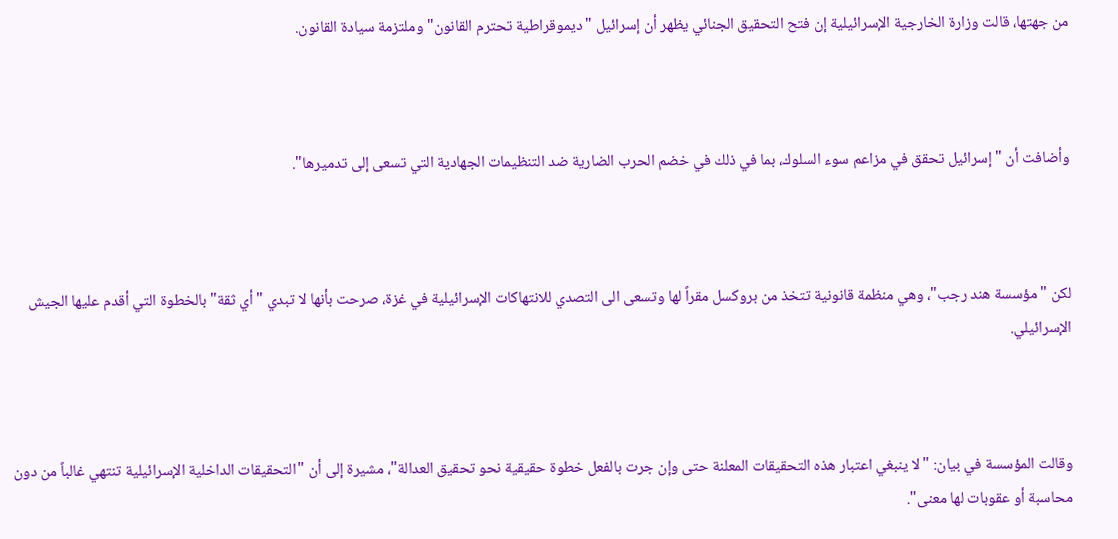من جهتها، قالت وزارة الخارجية الإسرائيلية إن فتح التحقيق الجنائي يظهر أن إسرائيل "ديموقراطية تحترم القانون" وملتزمة سيادة القانون.



وأضافت أن "إسرائيل تحقق في مزاعم سوء السلوك، بما في ذلك في خضم الحرب الضارية ضد التنظيمات الجهادية التي تسعى إلى تدميرها".



لكن "مؤسسة هند رجب"، وهي منظمة قانونية تتخذ من بروكسل مقراً لها وتسعى الى التصدي للانتهاكات الإسرائيلية في غزة، صرحت بأنها لا تبدي "أي ثقة" بالخطوة التي أقدم عليها الجيش الإسرائيلي.



وقالت المؤسسة في بيان: "لا ينبغي اعتبار هذه التحقيقات المعلنة حتى وإن جرت بالفعل خطوة حقيقية نحو تحقيق العدالة"، مشيرة إلى أن "التحقيقات الداخلية الإسرائيلية تنتهي غالباً من دون محاسبة أو عقوبات لها معنى".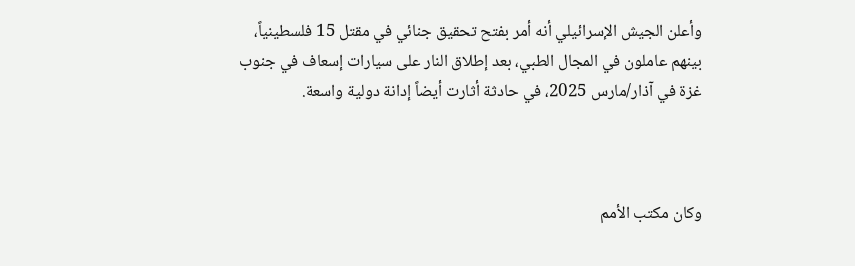وأعلن الجيش الإسرائيلي أنه أمر بفتح تحقيق جنائي في مقتل 15 فلسطينياً، بينهم عاملون في المجال الطبي، بعد إطلاق النار على سيارات إسعاف في جنوب غزة في آذار/مارس 2025، في حادثة أثارت أيضاً إدانة دولية واسعة.



وكان مكتب الأمم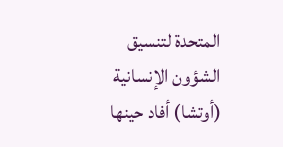المتحدة لتنسيق الشؤون الإنسانية (أوتشا) أفاد حينها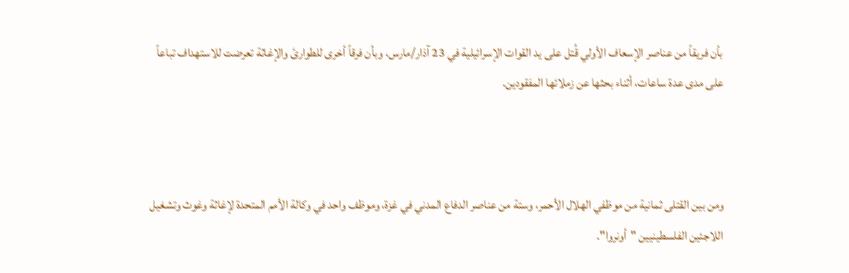بأن فريقاً من عناصر الإسعاف الأولي قُتل على يد القوات الإسرائيلية في 23 آذار/مارس، وبأن فرقاً أخرى للطوارئ والإغاثة تعرضت للاستهداف تباعاً على مدى عدة ساعات، أثناء بحثها عن زملائها المفقودين.



ومن بين القتلى ثمانية من موظفي الهلال الأحمر، وستة من عناصر الدفاع المدني في غزة، وموظف واحد في وكالة الأمم المتحدة لإغاثة وغوث وتشغيل اللاجئين الفلسطينيين "أونروا".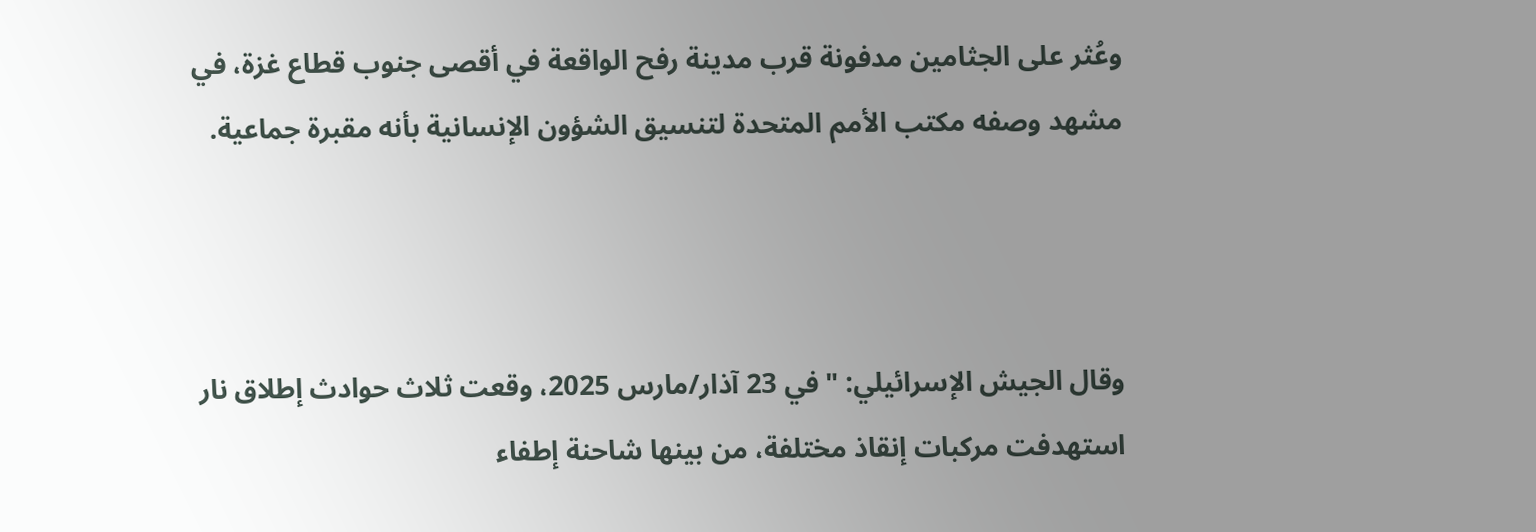وعُثر على الجثامين مدفونة قرب مدينة رفح الواقعة في أقصى جنوب قطاع غزة، في مشهد وصفه مكتب الأمم المتحدة لتنسيق الشؤون الإنسانية بأنه مقبرة جماعية.



وقال الجيش الإسرائيلي: "في 23 آذار/مارس 2025، وقعت ثلاث حوادث إطلاق نار استهدفت مركبات إنقاذ مختلفة، من بينها شاحنة إطفاء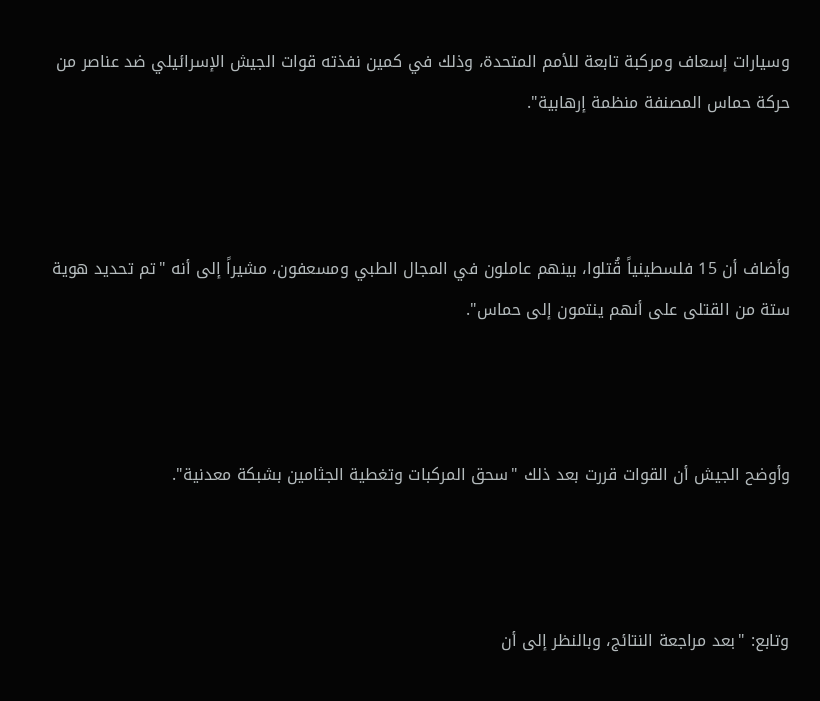وسيارات إسعاف ومركبة تابعة للأمم المتحدة، وذلك في كمين نفذته قوات الجيش الإسرائيلي ضد عناصر من حركة حماس المصنفة منظمة إرهابية".



وأضاف أن 15 فلسطينياً قُتلوا، بينهم عاملون في المجال الطبي ومسعفون، مشيراً إلى أنه "تم تحديد هوية ستة من القتلى على أنهم ينتمون إلى حماس".



وأوضح الجيش أن القوات قررت بعد ذلك "سحق المركبات وتغطية الجثامين بشبكة معدنية".



وتابع: "بعد مراجعة النتائج، وبالنظر إلى أن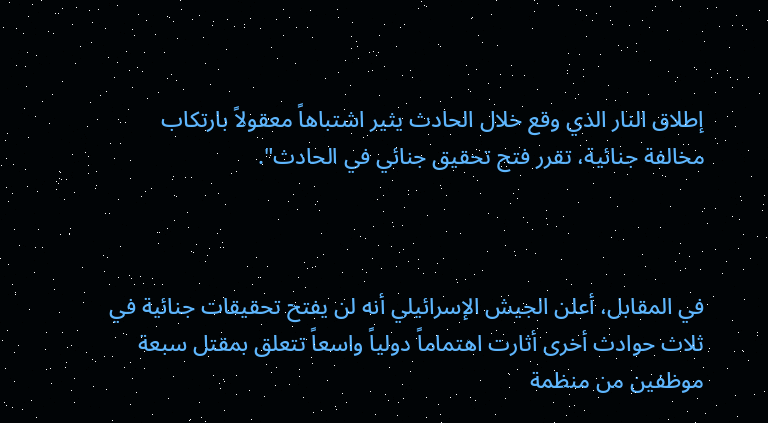إطلاق النار الذي وقع خلال الحادث يثير اشتباهاً معقولاً بارتكاب مخالفة جنائية، تقرر فتح تحقيق جنائي في الحادث".



في المقابل، أعلن الجيش الإسرائيلي أنه لن يفتح تحقيقات جنائية في ثلاث حوادث أخرى أثارت اهتماماً دولياً واسعاً تتعلق بمقتل سبعة موظفين من منظمة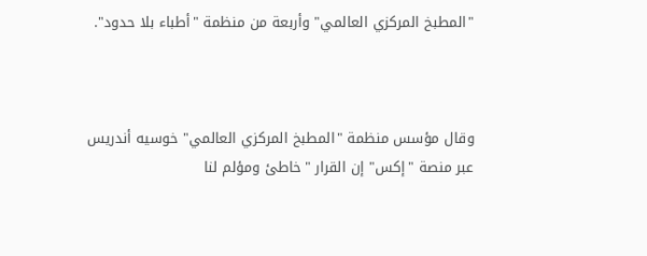"المطبخ المركزي العالمي" وأربعة من منظمة "أطباء بلا حدود".



وقال مؤسس منظمة "المطبخ المركزي العالمي" خوسيه أندريس عبر منصة "إكس" إن القرار "خاطئ ومؤلم لنا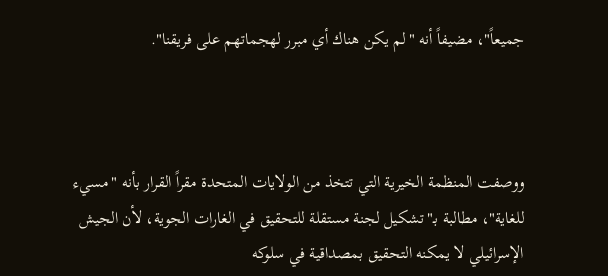جميعاً"، مضيفاً أنه "لم يكن هناك أي مبرر لهجماتهم على فريقنا".



ووصفت المنظمة الخيرية التي تتخذ من الولايات المتحدة مقراً القرار بأنه "مسيء للغاية"، مطالبة بـ"تشكيل لجنة مستقلة للتحقيق في الغارات الجوية، لأن الجيش الإسرائيلي لا يمكنه التحقيق بمصداقية في سلوكه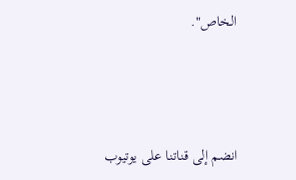الخاص".



انضم إلى قناتنا على يوتيوب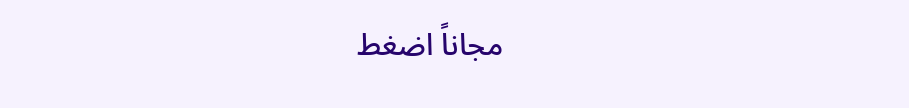مجاناً اضغط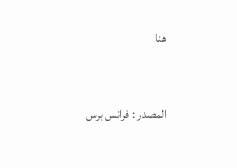هنا


المصدر : فرانس برس